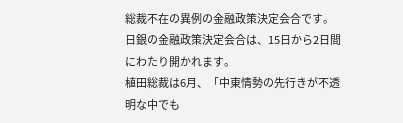総裁不在の異例の金融政策決定会合です。
日銀の金融政策決定会合は、15日から2日間にわたり開かれます。
植田総裁は6月、「中東情勢の先行きが不透明な中でも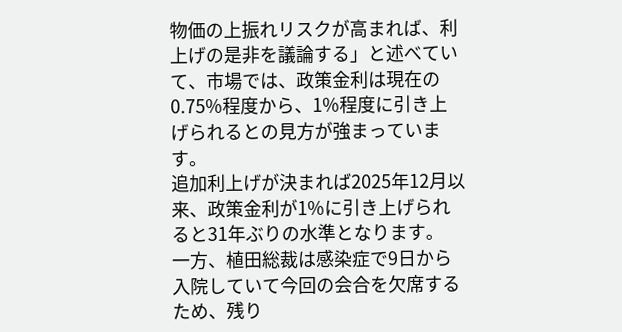物価の上振れリスクが高まれば、利上げの是非を議論する」と述べていて、市場では、政策金利は現在の0.75%程度から、1%程度に引き上げられるとの見方が強まっています。
追加利上げが決まれば2025年12月以来、政策金利が1%に引き上げられると31年ぶりの水準となります。
一方、植田総裁は感染症で9日から入院していて今回の会合を欠席するため、残り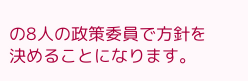の8人の政策委員で方針を決めることになります。